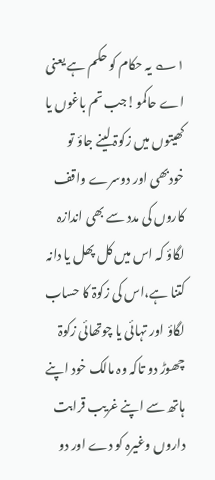۱؎ یہ حکام کو حکم ہے یعنی اے حاکمو!جب تم باغوں یا کھیتوں میں زکوۃ لینے جاؤ تو خودبھی اور دوسرے واقف کاروں کی مدد سے بھی اندازہ لگاؤ کہ اس میں کل پھل یا دانہ کتنا ہے،اس کی زکوۃ کا حساب لگاؤ اور تہائی یا چوتھائی زکوۃ چھوڑ دو تاکہ وہ مالک خود اپنے ہاتھ سے اپنے غریب قرابت داروں وغیرہ کو دے اور دو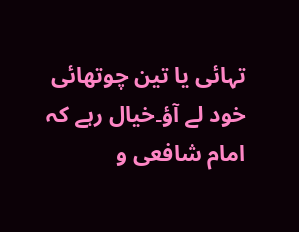تہائی یا تین چوتھائی خود لے آؤ۔خیال رہے کہ امام شافعی و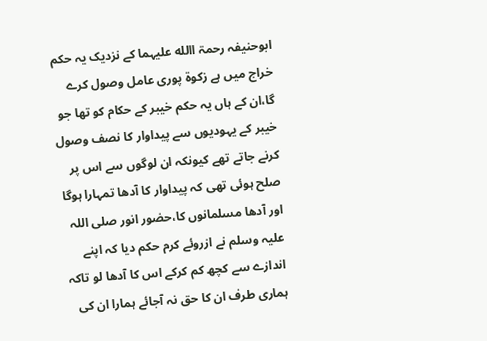ابوحنیفہ رحمۃ االله علیہما کے نزدیک یہ حکم خراج میں ہے زکوۃ پوری عامل وصول کرے گا،ان کے ہاں یہ حکم خیبر کے حکام کو تھا جو خیبر کے یہودیوں سے پیداوار کا نصف وصول کرنے جاتے تھے کیونکہ ان لوگوں سے اس پر صلح ہوئی تھی کہ پیداوار کا آدھا تمہارا ہوگا اور آدھا مسلمانوں کا،حضور انور صلی اللہ علیہ وسلم نے ازروئے کرم حکم دیا کہ اپنے اندازے سے کچھ کم کرکے اس کا آدھا لو تاکہ ہماری طرف ان کا حق نہ آجائے ہمارا ان کی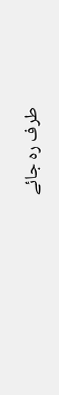طرف رہ جائے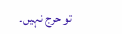تو حرج نہیں۔